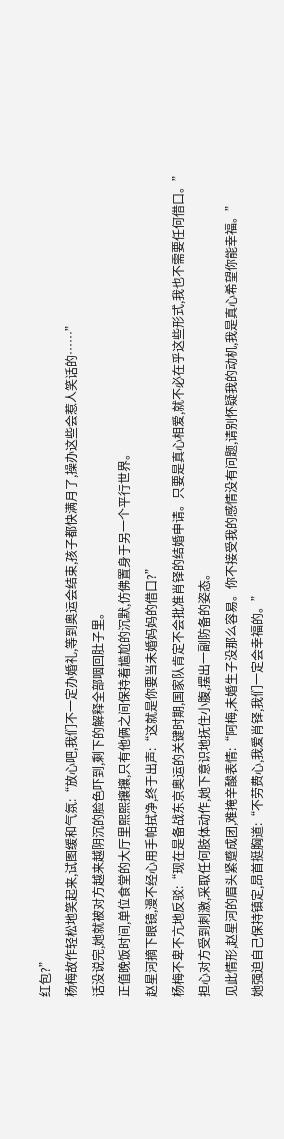红包?”
杨梅故作轻松地笑起来,试图缓和气氛:“放心吧,我们不一定办婚礼,等到奥运会结束,孩子都快满月了,操办这些会惹人笑话的……”
话没说完,她就被对方越来越阴沉的脸色吓到,剩下的解释全部咽回肚子里。
正值晚饭时间,单位食堂的大厅里熙熙攘攘,只有他俩之间保持着尴尬的沉默,仿佛置身于另一个平行世界。
赵星河摘下眼镜,漫不经心用手帕拭净,终于出声:“这就是你要当未婚妈妈的借口?”
杨梅不卑不亢地反驳:“现在是备战东京奥运的关键时期,国家队肯定不会批准肖铎的结婚申请。只要是真心相爱,就不必在乎这些形式,我也不需要任何借口。”
担心对方受到刺激,采取任何肢体动作,她下意识地抚住小腹,摆出一副防备的姿态。
见此情形,赵星河的眉头紧蹙成团,难掩辛酸表情:“阿梅,未婚生子没那么容易。你不接受我的感情没有问题,请别怀疑我的动机,我是真心希望你能幸福。”
她强迫自己保持镇定,昂首挺胸道:“不劳费心,我爱肖铎,我们一定会幸福的。”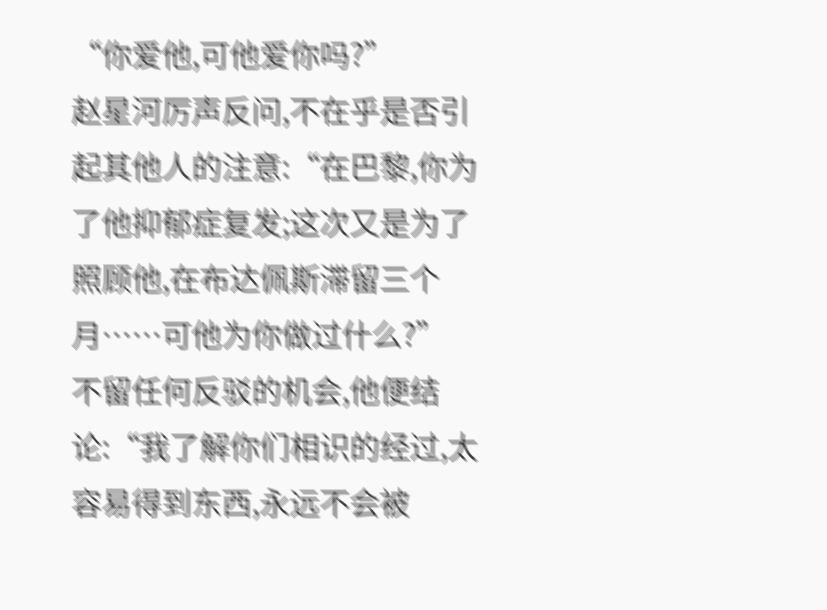“你爱他,可他爱你吗?”
赵星河厉声反问,不在乎是否引起其他人的注意:“在巴黎,你为了他抑郁症复发;这次又是为了照顾他,在布达佩斯滞留三个月……可他为你做过什么?”
不留任何反驳的机会,他便结论:“我了解你们相识的经过,太容易得到东西,永远不会被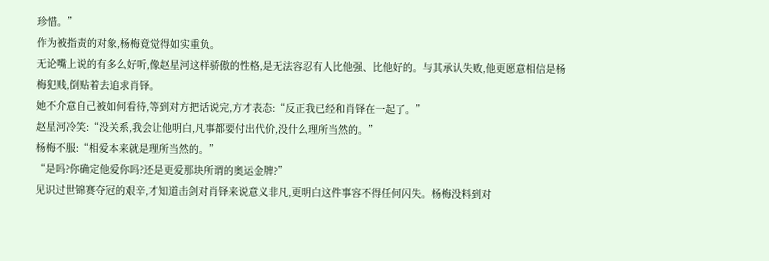珍惜。”
作为被指责的对象,杨梅竟觉得如实重负。
无论嘴上说的有多么好听,像赵星河这样骄傲的性格,是无法容忍有人比他强、比他好的。与其承认失败,他更愿意相信是杨梅犯贱,倒贴着去追求肖铎。
她不介意自己被如何看待,等到对方把话说完,方才表态:“反正我已经和肖铎在一起了。”
赵星河冷笑:“没关系,我会让他明白,凡事都要付出代价,没什么理所当然的。”
杨梅不服:“相爱本来就是理所当然的。”
“是吗?你确定他爱你吗?还是更爱那块所谓的奥运金牌?”
见识过世锦赛夺冠的艰辛,才知道击剑对肖铎来说意义非凡,更明白这件事容不得任何闪失。杨梅没料到对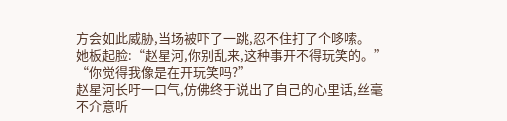方会如此威胁,当场被吓了一跳,忍不住打了个哆嗦。
她板起脸:“赵星河,你别乱来,这种事开不得玩笑的。”
“你觉得我像是在开玩笑吗?”
赵星河长吁一口气,仿佛终于说出了自己的心里话,丝毫不介意听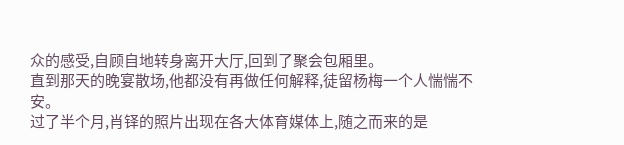众的感受,自顾自地转身离开大厅,回到了聚会包厢里。
直到那天的晚宴散场,他都没有再做任何解释,徒留杨梅一个人惴惴不安。
过了半个月,肖铎的照片出现在各大体育媒体上,随之而来的是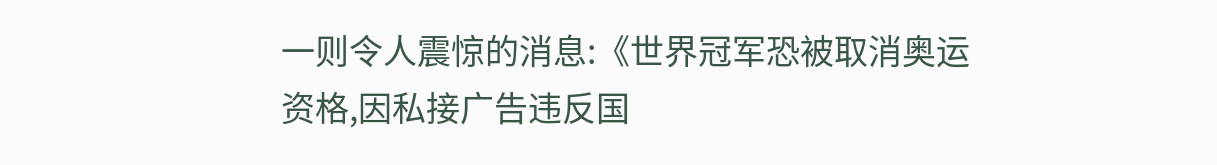一则令人震惊的消息:《世界冠军恐被取消奥运资格,因私接广告违反国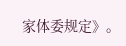家体委规定》。